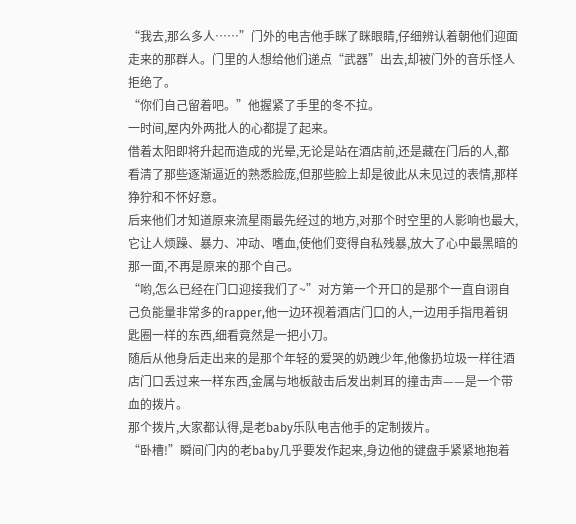“我去,那么多人……”门外的电吉他手眯了眯眼睛,仔细辨认着朝他们迎面走来的那群人。门里的人想给他们递点“武器”出去,却被门外的音乐怪人拒绝了。
“你们自己留着吧。”他握紧了手里的冬不拉。
一时间,屋内外两批人的心都提了起来。
借着太阳即将升起而造成的光晕,无论是站在酒店前,还是藏在门后的人,都看清了那些逐渐逼近的熟悉脸庞,但那些脸上却是彼此从未见过的表情,那样狰狞和不怀好意。
后来他们才知道原来流星雨最先经过的地方,对那个时空里的人影响也最大,它让人烦躁、暴力、冲动、嗜血,使他们变得自私残暴,放大了心中最黑暗的那一面,不再是原来的那个自己。
“哟,怎么已经在门口迎接我们了~”对方第一个开口的是那个一直自诩自己负能量非常多的rapper,他一边环视着酒店门口的人,一边用手指甩着钥匙圈一样的东西,细看竟然是一把小刀。
随后从他身后走出来的是那个年轻的爱哭的奶跩少年,他像扔垃圾一样往酒店门口丢过来一样东西,金属与地板敲击后发出刺耳的撞击声——是一个带血的拨片。
那个拨片,大家都认得,是老baby乐队电吉他手的定制拨片。
“卧槽!”瞬间门内的老baby几乎要发作起来,身边他的键盘手紧紧地抱着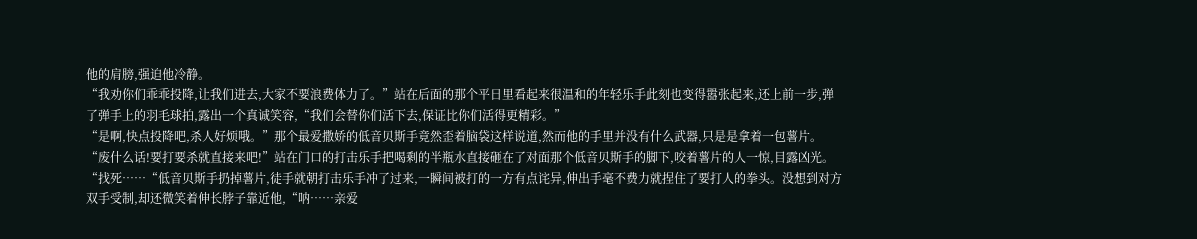他的肩膀,强迫他冷静。
“我劝你们乖乖投降,让我们进去,大家不要浪费体力了。”站在后面的那个平日里看起来很温和的年轻乐手此刻也变得嚣张起来,还上前一步,弹了弹手上的羽毛球拍,露出一个真诚笑容,“我们会替你们活下去,保证比你们活得更精彩。”
“是啊,快点投降吧,杀人好烦哦。”那个最爱撒娇的低音贝斯手竟然歪着脑袋这样说道,然而他的手里并没有什么武器,只是是拿着一包薯片。
“废什么话!要打要杀就直接来吧!”站在门口的打击乐手把喝剩的半瓶水直接砸在了对面那个低音贝斯手的脚下,咬着薯片的人一惊,目露凶光。
“找死……“低音贝斯手扔掉薯片,徒手就朝打击乐手冲了过来,一瞬间被打的一方有点诧异,伸出手毫不费力就捏住了要打人的拳头。没想到对方双手受制,却还微笑着伸长脖子靠近他,“呐……亲爱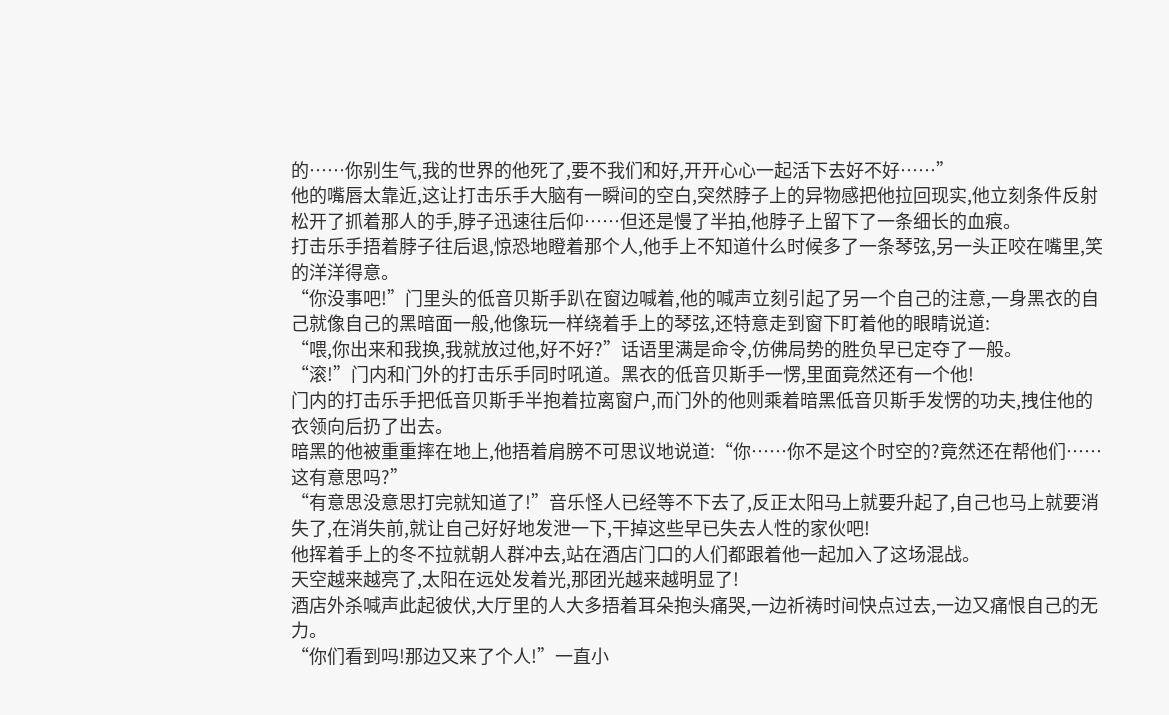的……你别生气,我的世界的他死了,要不我们和好,开开心心一起活下去好不好……”
他的嘴唇太靠近,这让打击乐手大脑有一瞬间的空白,突然脖子上的异物感把他拉回现实,他立刻条件反射松开了抓着那人的手,脖子迅速往后仰……但还是慢了半拍,他脖子上留下了一条细长的血痕。
打击乐手捂着脖子往后退,惊恐地瞪着那个人,他手上不知道什么时候多了一条琴弦,另一头正咬在嘴里,笑的洋洋得意。
“你没事吧!”门里头的低音贝斯手趴在窗边喊着,他的喊声立刻引起了另一个自己的注意,一身黑衣的自己就像自己的黑暗面一般,他像玩一样绕着手上的琴弦,还特意走到窗下盯着他的眼睛说道:
“喂,你出来和我换,我就放过他,好不好?”话语里满是命令,仿佛局势的胜负早已定夺了一般。
“滚!”门内和门外的打击乐手同时吼道。黑衣的低音贝斯手一愣,里面竟然还有一个他!
门内的打击乐手把低音贝斯手半抱着拉离窗户,而门外的他则乘着暗黑低音贝斯手发愣的功夫,拽住他的衣领向后扔了出去。
暗黑的他被重重摔在地上,他捂着肩膀不可思议地说道:“你……你不是这个时空的?竟然还在帮他们……这有意思吗?”
“有意思没意思打完就知道了!”音乐怪人已经等不下去了,反正太阳马上就要升起了,自己也马上就要消失了,在消失前,就让自己好好地发泄一下,干掉这些早已失去人性的家伙吧!
他挥着手上的冬不拉就朝人群冲去,站在酒店门口的人们都跟着他一起加入了这场混战。
天空越来越亮了,太阳在远处发着光,那团光越来越明显了!
酒店外杀喊声此起彼伏,大厅里的人大多捂着耳朵抱头痛哭,一边祈祷时间快点过去,一边又痛恨自己的无力。
“你们看到吗!那边又来了个人!”一直小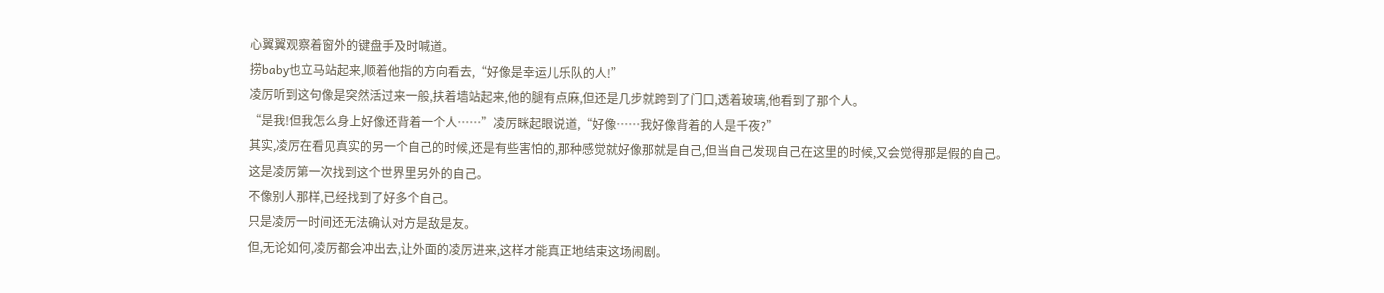心翼翼观察着窗外的键盘手及时喊道。
捞baby也立马站起来,顺着他指的方向看去,“好像是幸运儿乐队的人!”
凌厉听到这句像是突然活过来一般,扶着墙站起来,他的腿有点麻,但还是几步就跨到了门口,透着玻璃,他看到了那个人。
“是我!但我怎么身上好像还背着一个人……”凌厉眯起眼说道,“好像……我好像背着的人是千夜?”
其实,凌厉在看见真实的另一个自己的时候,还是有些害怕的,那种感觉就好像那就是自己,但当自己发现自己在这里的时候,又会觉得那是假的自己。
这是凌厉第一次找到这个世界里另外的自己。
不像别人那样,已经找到了好多个自己。
只是凌厉一时间还无法确认对方是敌是友。
但,无论如何,凌厉都会冲出去,让外面的凌厉进来,这样才能真正地结束这场闹剧。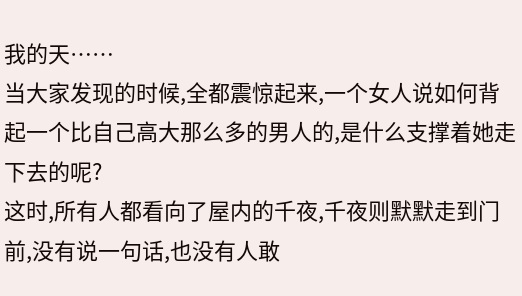我的天……
当大家发现的时候,全都震惊起来,一个女人说如何背起一个比自己高大那么多的男人的,是什么支撑着她走下去的呢?
这时,所有人都看向了屋内的千夜,千夜则默默走到门前,没有说一句话,也没有人敢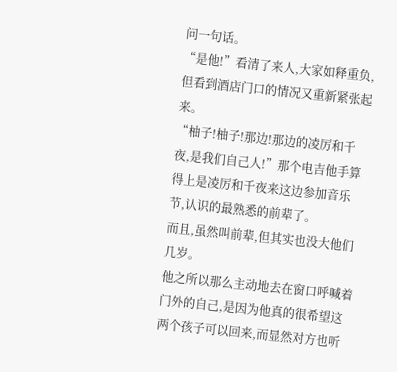问一句话。
“是他!”看清了来人,大家如释重负,但看到酒店门口的情况又重新紧张起来。
“柚子!柚子!那边!那边的凌厉和千夜,是我们自己人!”那个电吉他手算得上是凌厉和千夜来这边参加音乐节,认识的最熟悉的前辈了。
而且,虽然叫前辈,但其实也没大他们几岁。
他之所以那么主动地去在窗口呼喊着门外的自己,是因为他真的很希望这两个孩子可以回来,而显然对方也听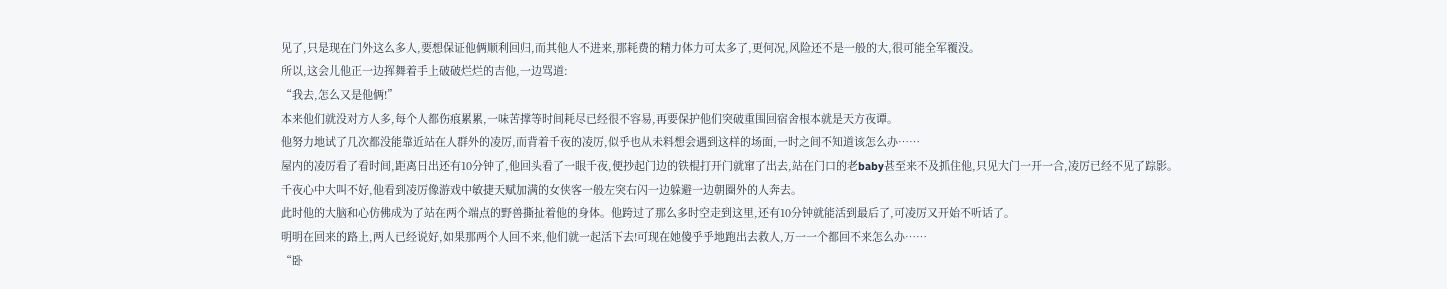见了,只是现在门外这么多人,要想保证他俩顺利回归,而其他人不进来,那耗费的精力体力可太多了,更何况,风险还不是一般的大,很可能全军覆没。
所以,这会儿他正一边挥舞着手上破破烂烂的吉他,一边骂道:
“我去,怎么又是他俩!”
本来他们就没对方人多,每个人都伤痕累累,一味苦撑等时间耗尽已经很不容易,再要保护他们突破重围回宿舍根本就是天方夜谭。
他努力地试了几次都没能靠近站在人群外的凌厉,而背着千夜的凌厉,似乎也从未料想会遇到这样的场面,一时之间不知道该怎么办……
屋内的凌厉看了看时间,距离日出还有10分钟了,他回头看了一眼千夜,便抄起门边的铁棍打开门就窜了出去,站在门口的老baby甚至来不及抓住他,只见大门一开一合,凌厉已经不见了踪影。
千夜心中大叫不好,他看到凌厉像游戏中敏捷天赋加满的女侠客一般左突右闪一边躲避一边朝圈外的人奔去。
此时他的大脑和心仿佛成为了站在两个端点的野兽撕扯着他的身体。他跨过了那么多时空走到这里,还有10分钟就能活到最后了,可凌厉又开始不听话了。
明明在回来的路上,两人已经说好,如果那两个人回不来,他们就一起活下去!可现在她傻乎乎地跑出去救人,万一一个都回不来怎么办……
“卧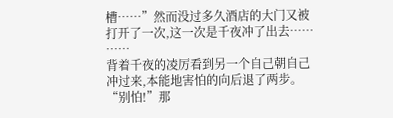槽……”然而没过多久酒店的大门又被打开了一次,这一次是千夜冲了出去……
……
背着千夜的凌厉看到另一个自己朝自己冲过来,本能地害怕的向后退了两步。
“别怕!”那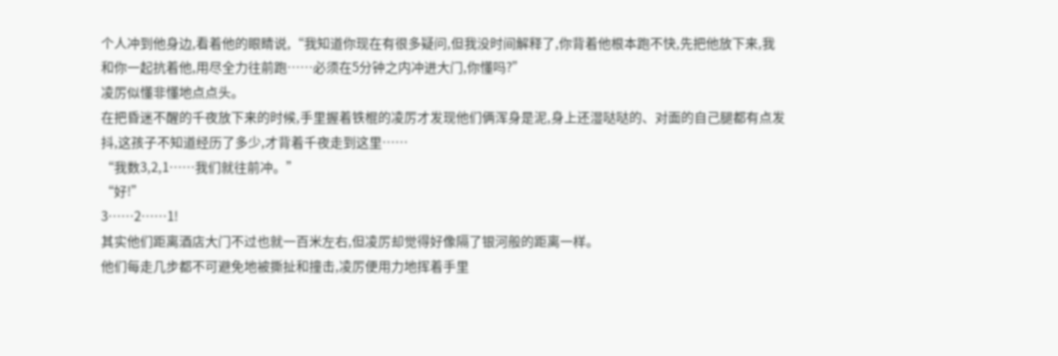个人冲到他身边,看着他的眼睛说,“我知道你现在有很多疑问,但我没时间解释了,你背着他根本跑不快,先把他放下来,我和你一起抗着他,用尽全力往前跑……必须在5分钟之内冲进大门,你懂吗?”
凌厉似懂非懂地点点头。
在把昏迷不醒的千夜放下来的时候,手里握着铁棍的凌厉才发现他们俩浑身是泥,身上还湿哒哒的、对面的自己腿都有点发抖,这孩子不知道经历了多少,才背着千夜走到这里……
“我数3,2,1……我们就往前冲。”
“好!”
3……2……1!
其实他们距离酒店大门不过也就一百米左右,但凌厉却觉得好像隔了银河般的距离一样。
他们每走几步都不可避免地被撕扯和撞击,凌厉便用力地挥着手里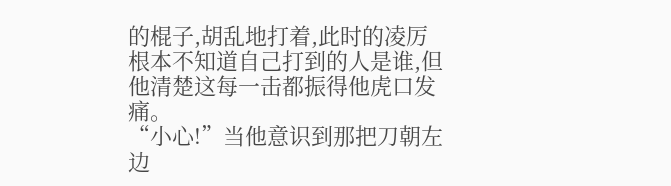的棍子,胡乱地打着,此时的凌厉根本不知道自己打到的人是谁,但他清楚这每一击都振得他虎口发痛。
“小心!”当他意识到那把刀朝左边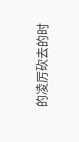的凌厉砍去的时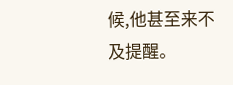候,他甚至来不及提醒。